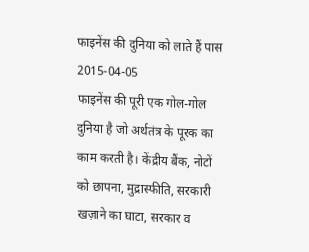फाइनेंस की दुनिया को लाते हैं पास
2015-04-05
फाइनेंस की पूरी एक गोल-गोल दुनिया है जो अर्थतंत्र के पूरक का काम करती है। केंद्रीय बैंक, नोटों को छापना, मुद्रास्फीति, सरकारी खज़ाने का घाटा, सरकार व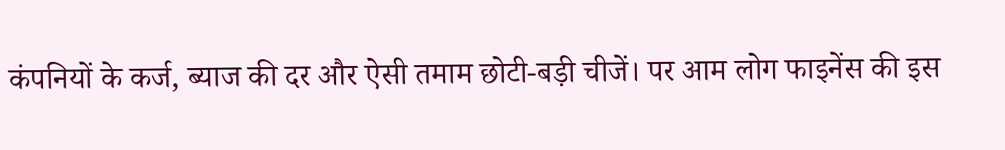कंपनियों के कर्ज, ब्याज की दर और ऐसी तमाम छोटी-बड़ी चीजें। पर आम लोग फाइनेंस की इस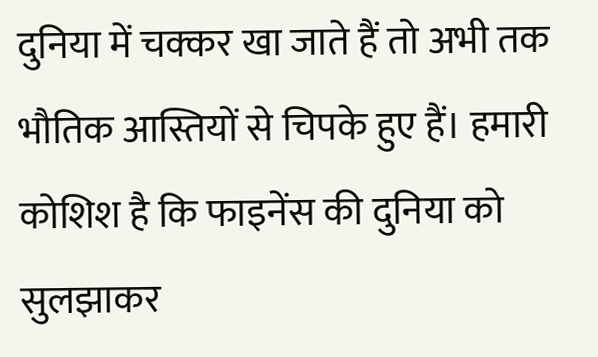दुनिया में चक्कर खा जाते हैं तो अभी तक भौतिक आस्तियों से चिपके हुए हैं। हमारी कोशिश है कि फाइनेंस की दुनिया को सुलझाकर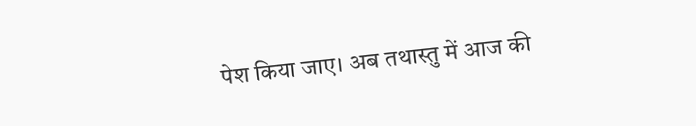पेश किया जाए। अब तथास्तु में आज की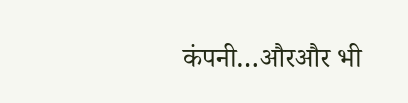कंपनी…औरऔर भी